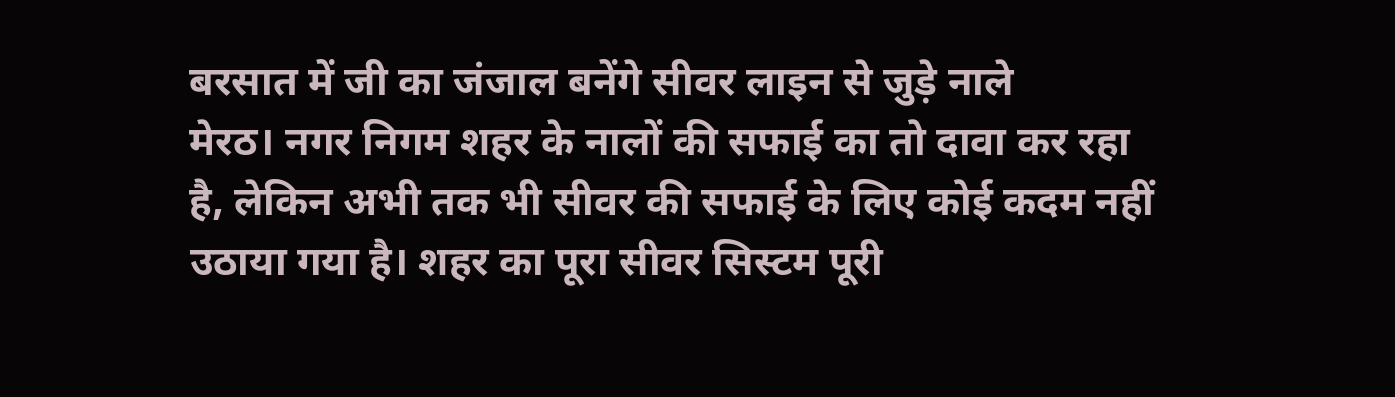बरसात में जी का जंजाल बनेंगे सीवर लाइन से जुड़े नाले
मेरठ। नगर निगम शहर के नालों की सफाई का तो दावा कर रहा है, लेकिन अभी तक भी सीवर की सफाई के लिए कोई कदम नहीं उठाया गया है। शहर का पूरा सीवर सिस्टम पूरी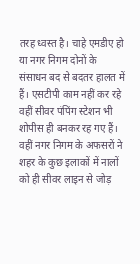तरह ध्वस्त है। चाहे एमडीए हो या नगर निगम दोनों के संसाधन बद से बदतर हालत में हैं। एसटीपी काम नहीं कर रहे वहीं सीवर पंपिंग स्टेशन भी शोपीस ही बनकर रह गए हैं। वहीं नगर निगम के अफसरों ने शहर के कुछ इलाकों में नालों को ही सीवर लाइन से जोड़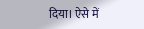दिया। ऐसे में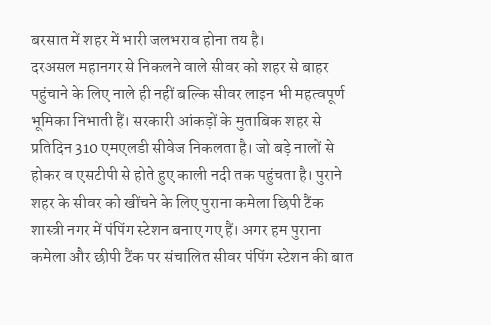बरसात में शहर में भारी जलभराव होना तय है।
दरअसल महानगर से निकलने वाले सीवर को शहर से बाहर पहुंचाने के लिए नाले ही नहीं बल्कि सीवर लाइन भी महत्वपूर्ण भूमिका निभाती हैं। सरकारी आंकड़ों के मुताबिक शहर से प्रतिदिन 310 एमएलडी सीवेज निकलता है। जो बड़े नालों से होकर व एसटीपी से होते हुए काली नदी तक पहुंचता है। पुराने शहर के सीवर को खींचने के लिए पुराना कमेला छिपी टैंक शास्त्री नगर में पंपिंग स्टेशन बनाए गए हैं। अगर हम पुराना कमेला और छीपी टैंक पर संचालित सीवर पंपिंग स्टेशन की बात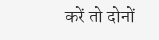करें तो दोनों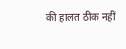की हालत ठीक नहीं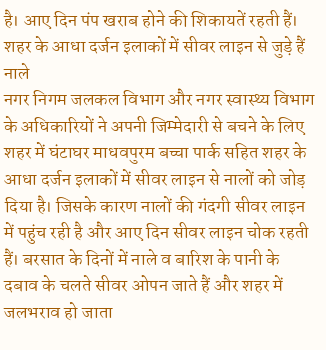है। आए दिन पंप खराब होने की शिकायतें रहती हैं।
शहर के आधा दर्जन इलाकों में सीवर लाइन से जुड़े हैं नाले
नगर निगम जलकल विभाग और नगर स्वास्थ्य विभाग के अधिकारियों ने अपनी जिम्मेदारी से बचने के लिए शहर में घंटाघर माधवपुरम बच्चा पार्क सहित शहर के आधा दर्जन इलाकों में सीवर लाइन से नालों को जोड़ दिया है। जिसके कारण नालों की गंदगी सीवर लाइन में पहुंच रही है और आए दिन सीवर लाइन चोक रहती हैं। बरसात के दिनों में नाले व बारिश के पानी के दबाव के चलते सीवर ओपन जाते हैं और शहर में जलभराव हो जाता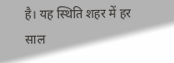है। यह स्थिति शहर में हर साल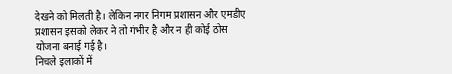देखने को मिलती है। लेकिन नगर निगम प्रशासन और एमडीए प्रशासन इसको लेकर ने तो गंभीर है और न ही कोई ठोस योजना बनाई गई है।
निचले इलाकों में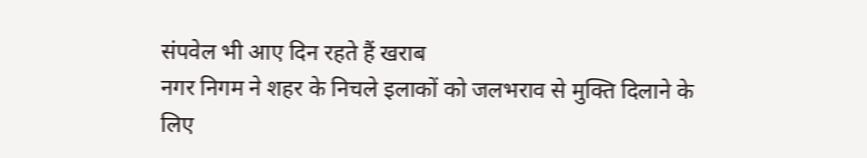संपवेल भी आए दिन रहते हैं खराब
नगर निगम ने शहर के निचले इलाकों को जलभराव से मुक्ति दिलाने के लिए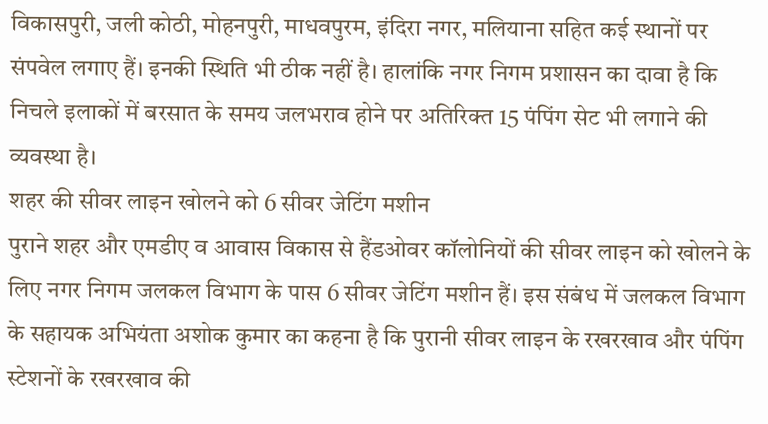विकासपुरी, जली कोठी, मोहनपुरी, माधवपुरम, इंदिरा नगर, मलियाना सहित कई स्थानों पर संपवेल लगाए हैं। इनकी स्थिति भी ठीक नहीं है। हालांकि नगर निगम प्रशासन का दावा है कि निचले इलाकों में बरसात के समय जलभराव होने पर अतिरिक्त 15 पंपिंग सेट भी लगाने की व्यवस्था है।
शहर की सीवर लाइन खोलने को 6 सीवर जेटिंग मशीन
पुराने शहर और एमडीए व आवास विकास से हैंडओवर कॉलोनियों की सीवर लाइन को खोलने के लिए नगर निगम जलकल विभाग के पास 6 सीवर जेटिंग मशीन हैं। इस संबंध में जलकल विभाग के सहायक अभियंता अशोक कुमार का कहना है कि पुरानी सीवर लाइन के रखरखाव और पंपिंग स्टेशनों के रखरखाव की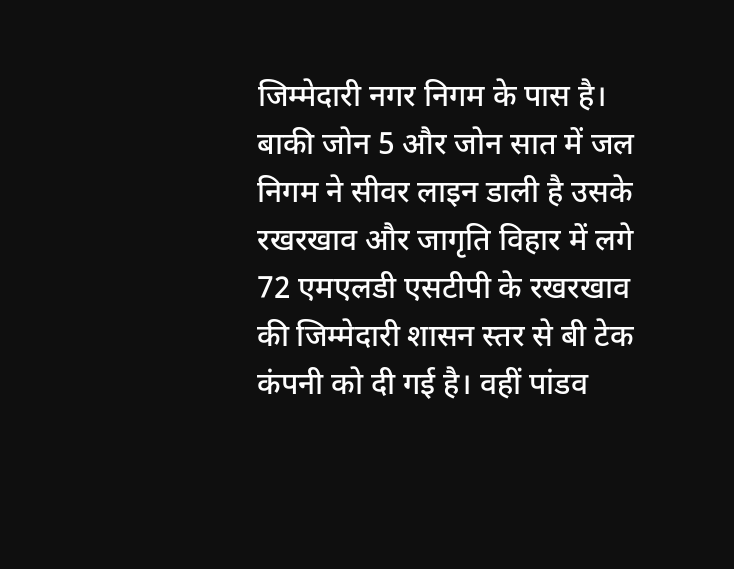जिम्मेदारी नगर निगम के पास है। बाकी जोन 5 और जोन सात में जल निगम ने सीवर लाइन डाली है उसके रखरखाव और जागृति विहार में लगे 72 एमएलडी एसटीपी के रखरखाव की जिम्मेदारी शासन स्तर से बी टेक कंपनी को दी गई है। वहीं पांडव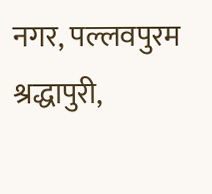नगर, पल्लवपुरम श्रद्धापुरी,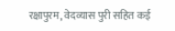रक्षापुरम, वेदव्यास पुरी सहित कई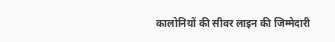कालोनियों की सीवर लाइन की जिम्मेदारी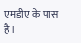एमडीए के पास है।